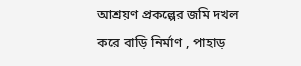আশ্রয়ণ প্রকল্পের জমি দখল করে বাড়ি নির্মাণ , পাহাড়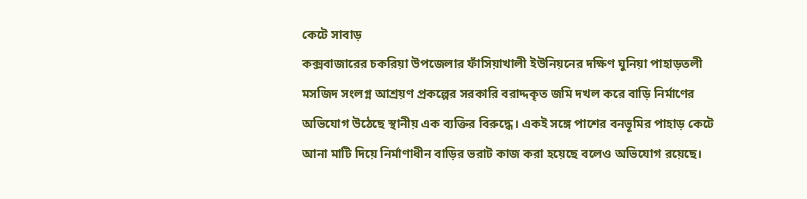কেটে সাবাড়
কক্সবাজারের চকরিয়া উপজেলার ফাঁসিয়াখালী ইউনিয়নের দক্ষিণ ঘুনিয়া পাহাড়তলী মসজিদ সংলগ্ন আশ্রয়ণ প্রকল্পের সরকারি বরাদ্দকৃত জমি দখল করে বাড়ি নির্মাণের অভিযোগ উঠেছে স্থানীয় এক ব্যক্তির বিরুদ্ধে। একই সঙ্গে পাশের বনভূমির পাহাড় কেটে আনা মাটি দিয়ে নির্মাণাধীন বাড়ির ভরাট কাজ করা হয়েছে বলেও অভিযোগ রয়েছে।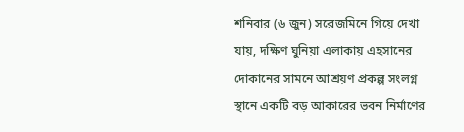শনিবার (৬ জুন) সরেজমিনে গিয়ে দেখা যায়, দক্ষিণ ঘুনিয়া এলাকায় এহসানের দোকানের সামনে আশ্রয়ণ প্রকল্প সংলগ্ন স্থানে একটি বড় আকারের ভবন নির্মাণের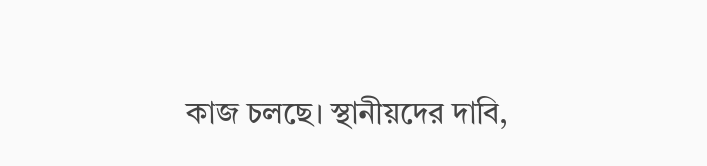কাজ চলছে। স্থানীয়দের দাবি,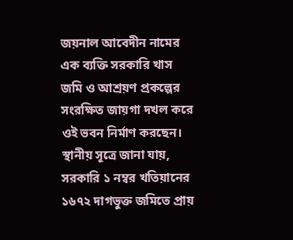জয়নাল আবেদীন নামের এক ব্যক্তি সরকারি খাস জমি ও আশ্রয়ণ প্রকল্পের সংরক্ষিত জায়গা দখল করে ওই ভবন নির্মাণ করছেন।
স্থানীয় সূত্রে জানা যায়, সরকারি ১ নম্বর খতিয়ানের ১৬৭২ দাগভুক্ত জমিতে প্রায়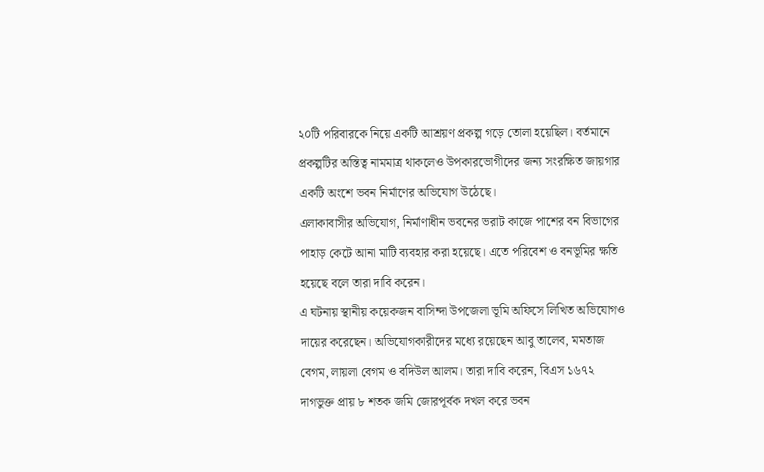২০টি পরিবারকে নিয়ে একটি আশ্রয়ণ প্রকল্প গড়ে তোলা হয়েছিল। বর্তমানে প্রকল্পটির অস্তিত্ব নামমাত্র থাকলেও উপকারভোগীদের জন্য সংরক্ষিত জায়গার একটি অংশে ভবন নির্মাণের অভিযোগ উঠেছে।
এলাকাবাসীর অভিযোগ, নির্মাণাধীন ভবনের ভরাট কাজে পাশের বন বিভাগের পাহাড় কেটে আনা মাটি ব্যবহার করা হয়েছে। এতে পরিবেশ ও বনভূমির ক্ষতি হয়েছে বলে তারা দাবি করেন।
এ ঘটনায় স্থানীয় কয়েকজন বাসিন্দা উপজেলা ভূমি অফিসে লিখিত অভিযোগও দায়ের করেছেন। অভিযোগকারীদের মধ্যে রয়েছেন আবু তালেব, মমতাজ বেগম, লায়লা বেগম ও বদিউল আলম। তারা দাবি করেন, বিএস ১৬৭২ দাগভুক্ত প্রায় ৮ শতক জমি জোরপূর্বক দখল করে ভবন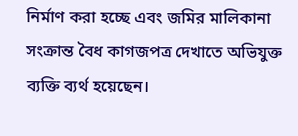নির্মাণ করা হচ্ছে এবং জমির মালিকানা সংক্রান্ত বৈধ কাগজপত্র দেখাতে অভিযুক্ত ব্যক্তি ব্যর্থ হয়েছেন।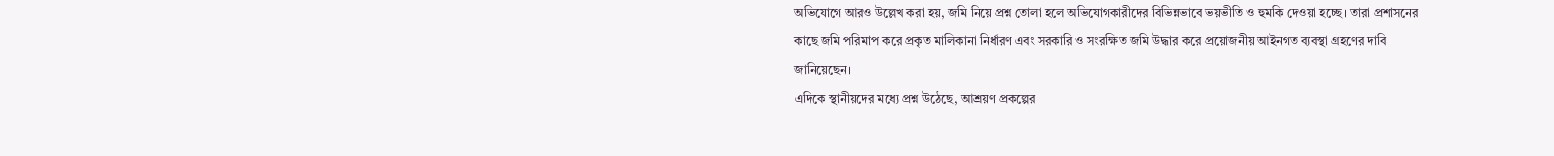অভিযোগে আরও উল্লেখ করা হয়, জমি নিয়ে প্রশ্ন তোলা হলে অভিযোগকারীদের বিভিন্নভাবে ভয়ভীতি ও হুমকি দেওয়া হচ্ছে। তারা প্রশাসনের কাছে জমি পরিমাপ করে প্রকৃত মালিকানা নির্ধারণ এবং সরকারি ও সংরক্ষিত জমি উদ্ধার করে প্রয়োজনীয় আইনগত ব্যবস্থা গ্রহণের দাবি জানিয়েছেন।
এদিকে স্থানীয়দের মধ্যে প্রশ্ন উঠেছে, আশ্রয়ণ প্রকল্পের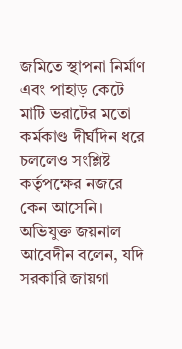জমিতে স্থাপনা নির্মাণ এবং পাহাড় কেটে মাটি ভরাটের মতো কর্মকাণ্ড দীর্ঘদিন ধরে চললেও সংশ্লিষ্ট কর্তৃপক্ষের নজরে কেন আসেনি।
অভিযুক্ত জয়নাল আবেদীন বলেন, যদি সরকারি জায়গা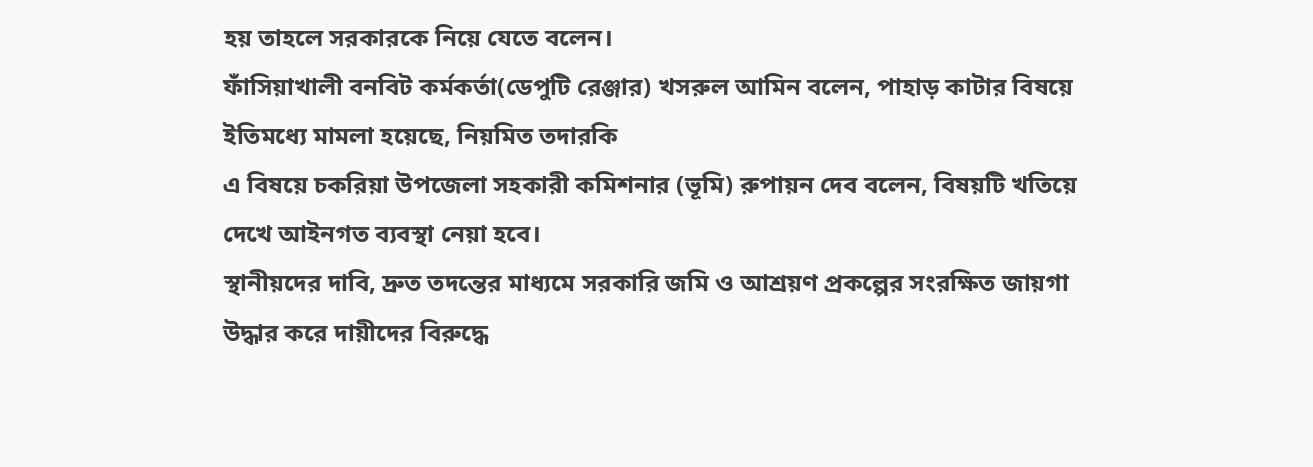হয় তাহলে সরকারকে নিয়ে যেতে বলেন।
ফাঁসিয়াখালী বনবিট কর্মকর্তা(ডেপুটি রেঞ্জার) খসরুল আমিন বলেন, পাহাড় কাটার বিষয়ে ইতিমধ্যে মামলা হয়েছে, নিয়মিত তদারকি
এ বিষয়ে চকরিয়া উপজেলা সহকারী কমিশনার (ভূমি) রুপায়ন দেব বলেন, বিষয়টি খতিয়ে দেখে আইনগত ব্যবস্থা নেয়া হবে।
স্থানীয়দের দাবি, দ্রুত তদন্তের মাধ্যমে সরকারি জমি ও আশ্রয়ণ প্রকল্পের সংরক্ষিত জায়গা উদ্ধার করে দায়ীদের বিরুদ্ধে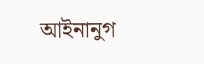আইনানুগ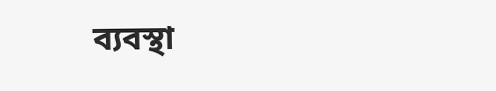ব্যবস্থা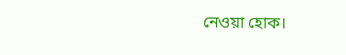নেওয়া হোক।